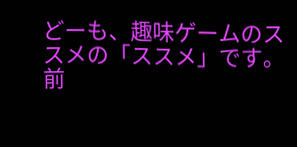どーも、趣味ゲームのススメの「ススメ」です。
前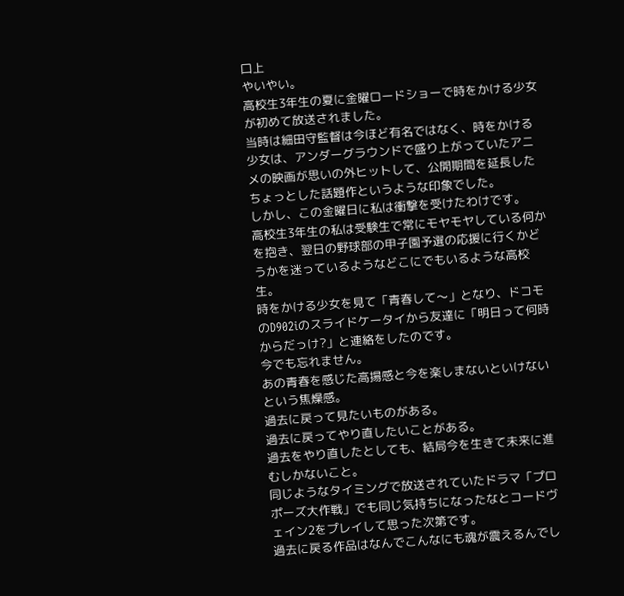口上
やいやい。
高校生3年生の夏に金曜ロードショーで時をかける少女が初めて放送されました。
当時は細田守監督は今ほど有名ではなく、時をかける少女は、アンダーグラウンドで盛り上がっていたアニメの映画が思いの外ヒットして、公開期間を延長したちょっとした話題作というような印象でした。
しかし、この金曜日に私は衝撃を受けたわけです。
高校生3年生の私は受験生で常にモヤモヤしている何かを抱き、翌日の野球部の甲子園予選の応援に行くかどうかを迷っているようなどこにでもいるような高校生。
時をかける少女を見て「青春して〜」となり、ドコモのD902iのスライドケータイから友達に「明日って何時からだっけ?」と連絡をしたのです。
今でも忘れません。
あの青春を感じた高揚感と今を楽しまないといけないという焦燥感。
過去に戻って見たいものがある。
過去に戻ってやり直したいことがある。
過去をやり直したとしても、結局今を生きて未来に進むしかないこと。
同じようなタイミングで放送されていたドラマ「プロポーズ大作戦」でも同じ気持ちになったなとコードヴェイン2をプレイして思った次第です。
過去に戻る作品はなんでこんなにも魂が震えるんでし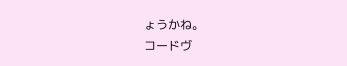ょうかね。
コードヴ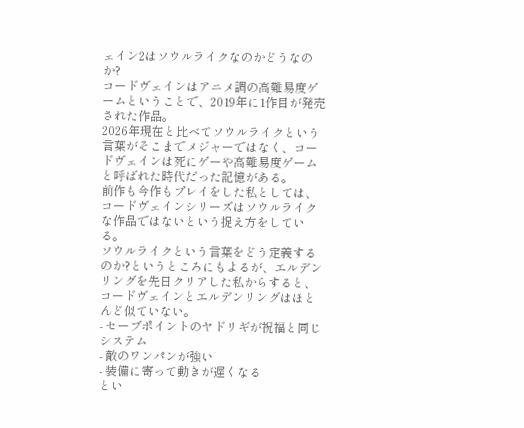ェイン2はソウルライクなのかどうなのか?
コードヴェインはアニメ調の高難易度ゲームということで、2019年に1作目が発売された作品。
2026年現在と比べてソウルライクという言葉がそこまでメジャーではなく、コードヴェインは死にゲーや高難易度ゲームと呼ばれた時代だった記憶がある。
前作も今作もプレイをした私としては、コードヴェインシリーズはソウルライクな作品ではないという捉え方をしている。
ソウルライクという言葉をどう定義するのか?というところにもよるが、エルデンリングを先日クリアした私からすると、コードヴェインとエルデンリングはほとんど似ていない。
- セーブポイントのヤドリギが祝福と同じシステム
- 敵のワンパンが強い
- 装備に寄って動きが遅くなる
とい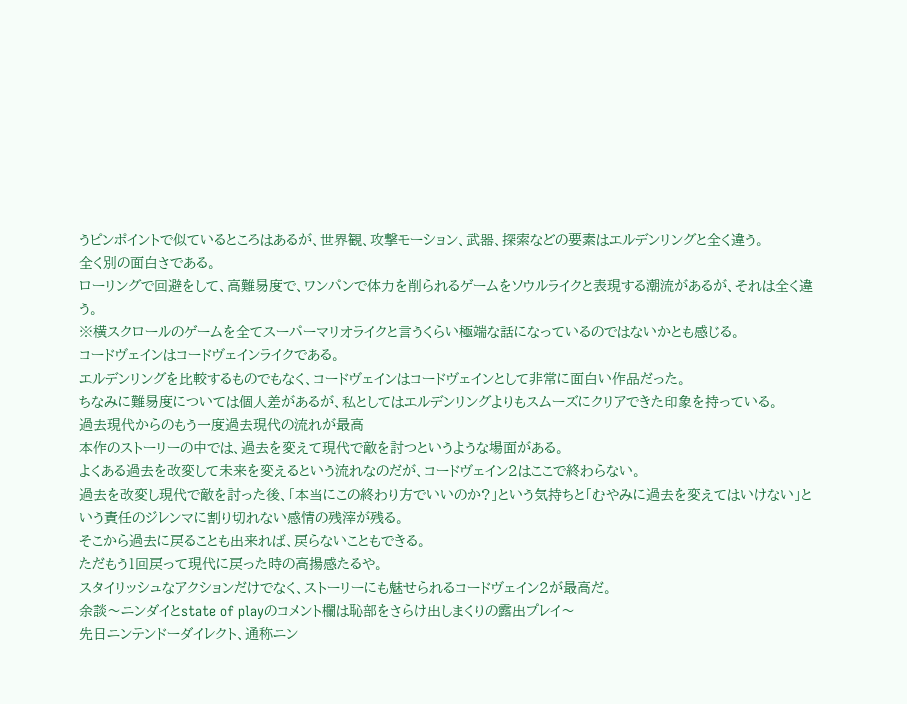うピンポイントで似ているところはあるが、世界観、攻撃モーション、武器、探索などの要素はエルデンリングと全く違う。
全く別の面白さである。
ローリングで回避をして、高難易度で、ワンパンで体力を削られるゲームをソウルライクと表現する潮流があるが、それは全く違う。
※横スクロールのゲームを全てスーパーマリオライクと言うくらい極端な話になっているのではないかとも感じる。
コードヴェインはコードヴェインライクである。
エルデンリングを比較するものでもなく、コードヴェインはコードヴェインとして非常に面白い作品だった。
ちなみに難易度については個人差があるが、私としてはエルデンリングよりもスムーズにクリアできた印象を持っている。
過去現代からのもう一度過去現代の流れが最高
本作のストーリーの中では、過去を変えて現代で敵を討つというような場面がある。
よくある過去を改変して未来を変えるという流れなのだが、コードヴェイン2はここで終わらない。
過去を改変し現代で敵を討った後、「本当にこの終わり方でいいのか?」という気持ちと「むやみに過去を変えてはいけない」という責任のジレンマに割り切れない感情の残滓が残る。
そこから過去に戻ることも出来れば、戻らないこともできる。
ただもう1回戻って現代に戻った時の高揚感たるや。
スタイリッシュなアクションだけでなく、ストーリーにも魅せられるコードヴェイン2が最高だ。
余談〜ニンダイとstate of playのコメント欄は恥部をさらけ出しまくりの露出プレイ〜
先日ニンテンドーダイレクト、通称ニン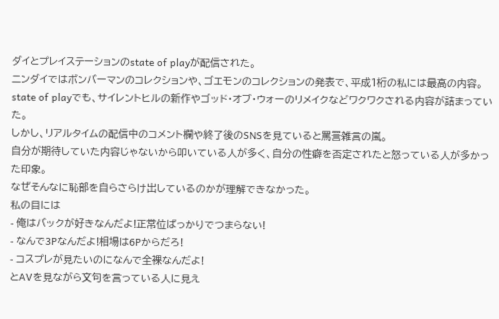ダイとプレイステーションのstate of playが配信された。
ニンダイではボンバーマンのコレクションや、ゴエモンのコレクションの発表で、平成1桁の私には最高の内容。
state of playでも、サイレントヒルの新作やゴッド・オブ・ウォーのリメイクなどワクワクされる内容が詰まっていた。
しかし、リアルタイムの配信中のコメント欄や終了後のSNSを見ていると罵詈雑言の嵐。
自分が期待していた内容じゃないから叩いている人が多く、自分の性癖を否定されたと怒っている人が多かった印象。
なぜそんなに恥部を自らさらけ出しているのかが理解できなかった。
私の目には
- 俺はバックが好きなんだよ!正常位ばっかりでつまらない!
- なんで3Pなんだよ!相場は6Pからだろ!
- コスプレが見たいのになんで全裸なんだよ!
とAVを見ながら文句を言っている人に見え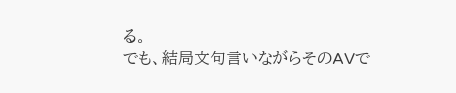る。
でも、結局文句言いながらそのAVで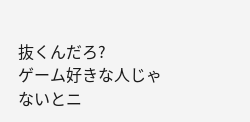抜くんだろ?
ゲーム好きな人じゃないとニ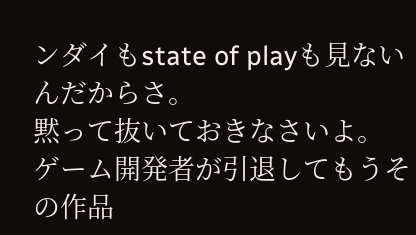ンダイもstate of playも見ないんだからさ。
黙って抜いておきなさいよ。
ゲーム開発者が引退してもうその作品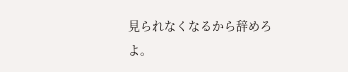見られなくなるから辞めろよ。